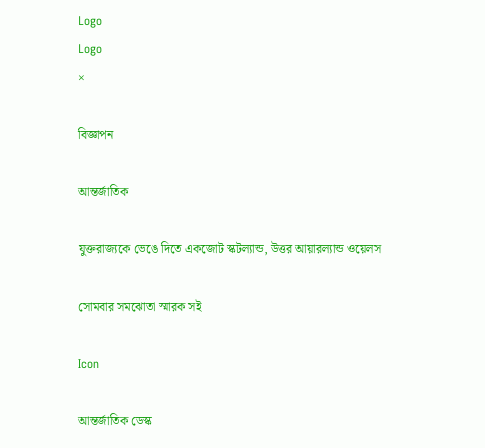Logo
Logo
×

বিজ্ঞাপন

আন্তর্জাতিক

যুক্তরাজ্যকে ভেঙে দিতে একজোট স্কটল্যান্ড, উত্তর আয়ারল্যান্ড ওয়েলস

সোমবার সমঝোতা স্মারক সই

Icon

আন্তর্জাতিক ডেস্ক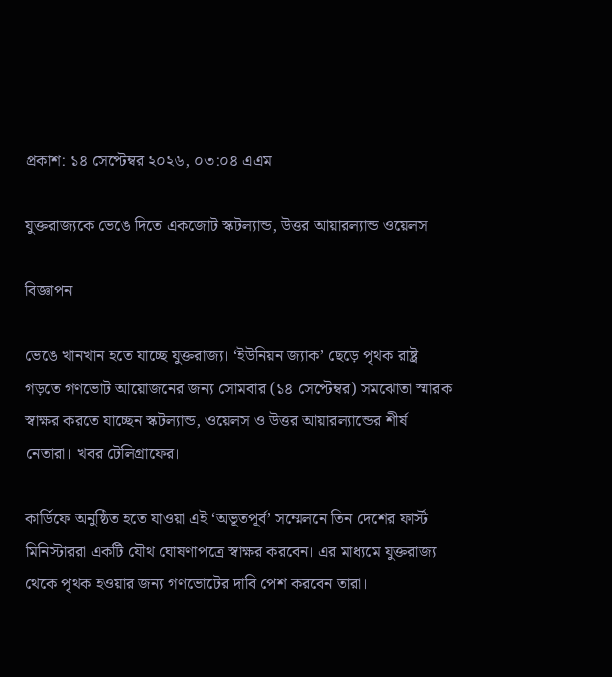প্রকাশ: ১৪ সেপ্টেম্বর ২০২৬, ০৩:০৪ এএম

যুক্তরাজ্যকে ভেঙে দিতে একজোট স্কটল্যান্ড, উত্তর আয়ারল্যান্ড ওয়েলস

বিজ্ঞাপন

ভেঙে খানখান হতে যাচ্ছে যুক্তরাজ্য। ‘ইউনিয়ন জ্যাক’ ছেড়ে পৃথক রাষ্ট্র গড়তে গণভোট আয়োজনের জন্য সোমবার (১৪ সেপ্টেম্বর) সমঝোতা স্মারক স্বাক্ষর করতে যাচ্ছেন স্কটল্যান্ড, ওয়েলস ও উত্তর আয়ারল্যান্ডের শীর্ষ নেতারা। খবর টেলিগ্রাফের।

কার্ডিফে অনুষ্ঠিত হতে যাওয়া এই ‘অভূতপূর্ব’ সম্মেলনে তিন দেশের ফার্স্ট মিনিস্টাররা একটি যৌথ ঘোষণাপত্রে স্বাক্ষর করবেন। এর মাধ্যমে যুক্তরাজ্য থেকে পৃথক হওয়ার জন্য গণভোটের দাবি পেশ করবেন তারা।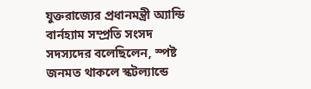যুক্তরাজ্যের প্রধানমন্ত্রী অ্যান্ডি বার্নহ্যাম সম্প্রতি সংসদ সদস্যদের বলেছিলেন, স্পষ্ট জনমত থাকলে স্কটল্যান্ডে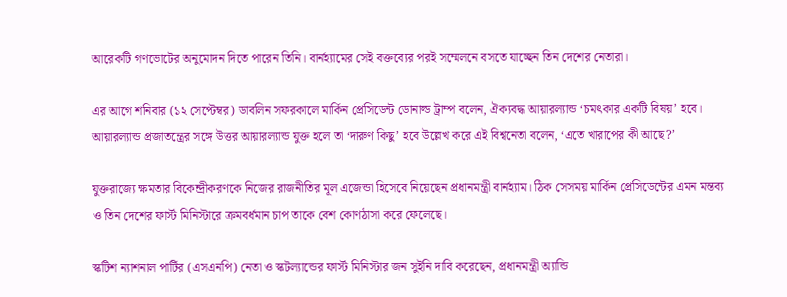আরেকটি গণভোটের অনুমোদন দিতে পারেন তিনি। বার্নহ্যামের সেই বক্তব্যের পরই সম্মেলনে বসতে যাচ্ছেন তিন দেশের নেতারা।

এর আগে শনিবার (১২ সেপ্টেম্বর) ডাবলিন সফরকালে মার্কিন প্রেসিডেন্ট ডোনাল্ড ট্রাম্প বলেন, ঐক্যবদ্ধ আয়ারল্যান্ড ‘চমৎকার একটি বিষয়’ হবে। আয়ারল্যান্ড প্রজাতন্ত্রের সঙ্গে উত্তর আয়ারল্যান্ড যুক্ত হলে তা ‘দারুণ কিছু’ হবে উল্লেখ করে এই বিশ্বনেতা বলেন, ‘এতে খারাপের কী আছে?’

যুক্তরাজ্যে ক্ষমতার বিকেন্দ্রীকরণকে নিজের রাজনীতির মূল এজেন্ডা হিসেবে নিয়েছেন প্রধানমন্ত্রী বার্নহ্যাম। ঠিক সেসময় মার্কিন প্রেসিডেন্টের এমন মন্তব্য ও তিন দেশের ফার্স্ট মিনিস্টারে ক্রমবর্ধমান চাপ তাকে বেশ কোণঠাসা করে ফেলেছে।

স্কটিশ ন্যাশনাল পার্টির (এসএনপি) নেতা ও স্কটল্যান্ডের ফার্স্ট মিনিস্টার জন সুইনি দাবি করেছেন, প্রধানমন্ত্রী অ্যান্ডি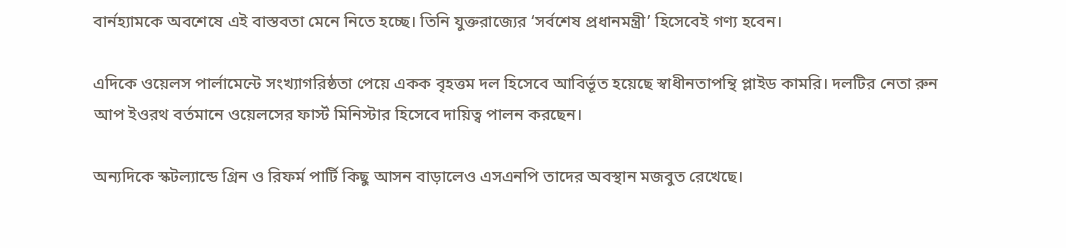বার্নহ্যামকে অবশেষে এই বাস্তবতা মেনে নিতে হচ্ছে। তিনি যুক্তরাজ্যের ‘সর্বশেষ প্রধানমন্ত্রী’ হিসেবেই গণ্য হবেন।

এদিকে ওয়েলস পার্লামেন্টে সংখ্যাগরিষ্ঠতা পেয়ে একক বৃহত্তম দল হিসেবে আবির্ভূত হয়েছে স্বাধীনতাপন্থি প্লাইড কামরি। দলটির নেতা রুন আপ ইওরথ বর্তমানে ওয়েলসের ফার্স্ট মিনিস্টার হিসেবে দায়িত্ব পালন করছেন।

অন্যদিকে স্কটল্যান্ডে গ্রিন ও রিফর্ম পার্টি কিছু আসন বাড়ালেও এসএনপি তাদের অবস্থান মজবুত রেখেছে।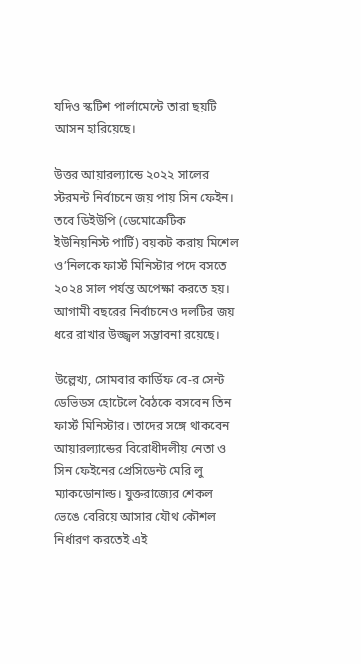যদিও স্কটিশ পার্লামেন্টে তারা ছয়টি আসন হারিয়েছে।

উত্তর আয়ারল্যান্ডে ২০২২ সালের স্টরমন্ট নির্বাচনে জয় পায় সিন ফেইন। তবে ডিইউপি (ডেমোক্রেটিক ইউনিয়নিস্ট পার্টি) বয়কট করায় মিশেল ও’নিলকে ফার্স্ট মিনিস্টার পদে বসতে ২০২৪ সাল পর্যন্ত অপেক্ষা করতে হয়। আগামী বছরের নির্বাচনেও দলটির জয় ধরে রাখার উজ্জ্বল সম্ভাবনা রয়েছে।

উল্লেখ্য, সোমবার কার্ডিফ বে-র সেন্ট ডেভিডস হোটেলে বৈঠকে বসবেন তিন ফার্স্ট মিনিস্টার। তাদের সঙ্গে থাকবেন আয়ারল্যান্ডের বিরোধীদলীয় নেতা ও সিন ফেইনের প্রেসিডেন্ট মেরি লু ম্যাকডোনাল্ড। যুক্তরাজ্যের শেকল ভেঙে বেরিয়ে আসার যৌথ কৌশল নির্ধারণ করতেই এই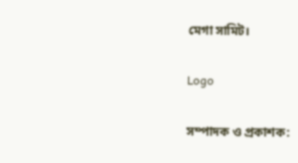মেগা সামিট।

Logo

সম্পাদক ও প্রকাশক: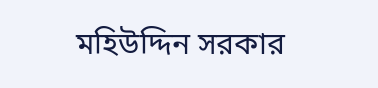মহিউদ্দিন সরকার